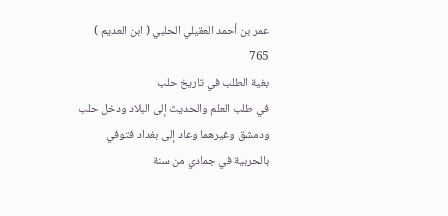عمر بن أحمد العقيلي الحلبي ( ابن العديم )
765
بغية الطلب في تاريخ حلب
في طلب العلم والحديث إلى البلاد ودخل حلب ودمشق وغيرهما وعاد إلى بغداد فتوفي بالحربية في جمادي من سنة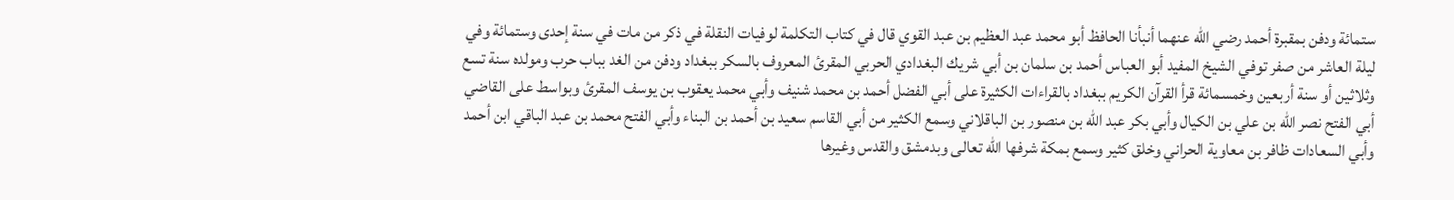ستمائة ودفن بمقبرة أحمد رضي الله عنهما أنبأنا الحافظ أبو محمد عبد العظيم بن عبد القوي قال في كتاب التكلمة لوفيات النقلة في ذكر من مات في سنة إحدى وستمائة وفي ليلة العاشر من صفر توفي الشيخ المفيد أبو العباس أحمد بن سلمان بن أبي شريك البغدادي الحربي المقرئ المعروف بالسكر ببغداد ودفن من الغد بباب حرب ومولده سنة تسع وثلاثين أو سنة أربعين وخمسمائة قرأ القرآن الكريم ببغداد بالقراءات الكثيرة على أبي الفضل أحمد بن محمد شنيف وأبي محمد يعقوب بن يوسف المقرئ وبواسط على القاضي أبي الفتح نصر الله بن علي بن الكيال وأبي بكر عبد الله بن منصور بن الباقلاني وسمع الكثير من أبي القاسم سعيد بن أحمد بن البناء وأبي الفتح محمد بن عبد الباقي ابن أحمد وأبي السعادات ظافر بن معاوية الحراني وخلق كثير وسمع بمكة شرفها الله تعالى وبدمشق والقدس وغيرها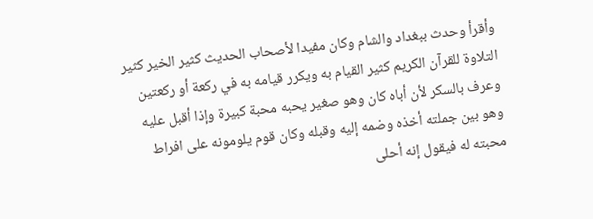وأقرأ وحدث ببغداد والشام وكان مفيدا لأصحاب الحديث كثير الخير كثير التلاوة للقرآن الكريم كثير القيام به ويكرر قيامه به في ركعة أو ركعتين وعرف بالسكر لأن أباه كان وهو صغير يحبه محبة كبيرة وإذا أقبل عليه وهو بين جملته أخذه وضمه إليه وقبله وكان قوم يلومونه على افراط محبته له فيقول إنه أحلى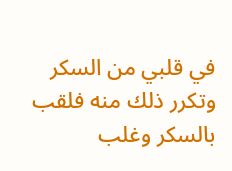في قلبي من السكر وتكرر ذلك منه فلقب بالسكر وغلب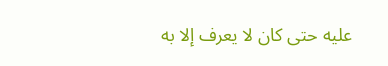عليه حتى كان لا يعرف إلا به